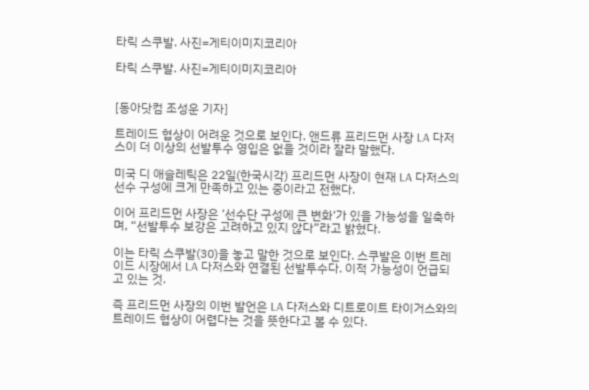타릭 스쿠발. 사진=게티이미지코리아

타릭 스쿠발. 사진=게티이미지코리아


[동아닷컴 조성운 기자]

트레이드 협상이 어려운 것으로 보인다. 앤드류 프리드먼 사장 LA 다저스이 더 이상의 선발투수 영입은 없을 것이라 잘라 말했다.

미국 디 애슬레틱은 22일(한국시각) 프리드먼 사장이 현재 LA 다저스의 선수 구성에 크게 만족하고 있는 중이라고 전했다.

이어 프리드먼 사장은 ‘선수단 구성에 큰 변화‘가 있을 가능성을 일축하며, “선발투수 보강은 고려하고 있지 않다”라고 밝혔다.

이는 타릭 스쿠발(30)을 놓고 말한 것으로 보인다. 스쿠발은 이번 트레이드 시장에서 LA 다저스와 연결된 선발투수다. 이적 가능성이 언급되고 있는 것.

즉 프리드먼 사장의 이번 발언은 LA 다저스와 디트로이트 타이거스와의 트레이드 협상이 어렵다는 것을 뜻한다고 볼 수 있다.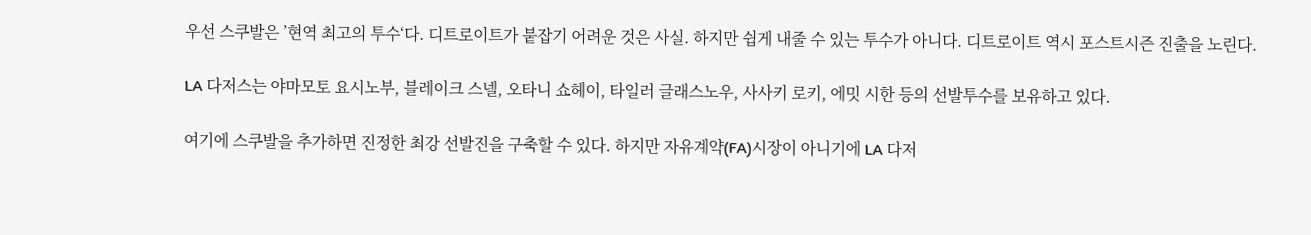우선 스쿠발은 ’현역 최고의 투수‘다. 디트로이트가 붙잡기 어려운 것은 사실. 하지만 쉽게 내줄 수 있는 투수가 아니다. 디트로이트 역시 포스트시즌 진출을 노린다.

LA 다저스는 야마모토 요시노부, 블레이크 스넬, 오타니 쇼헤이, 타일러 글래스노우, 사사키 로키, 에밋 시한 등의 선발투수를 보유하고 있다.

여기에 스쿠발을 추가하면 진정한 최강 선발진을 구축할 수 있다. 하지만 자유계약(FA)시장이 아니기에 LA 다저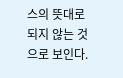스의 뜻대로 되지 않는 것으로 보인다.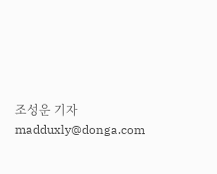조성운 기자 madduxly@donga.com